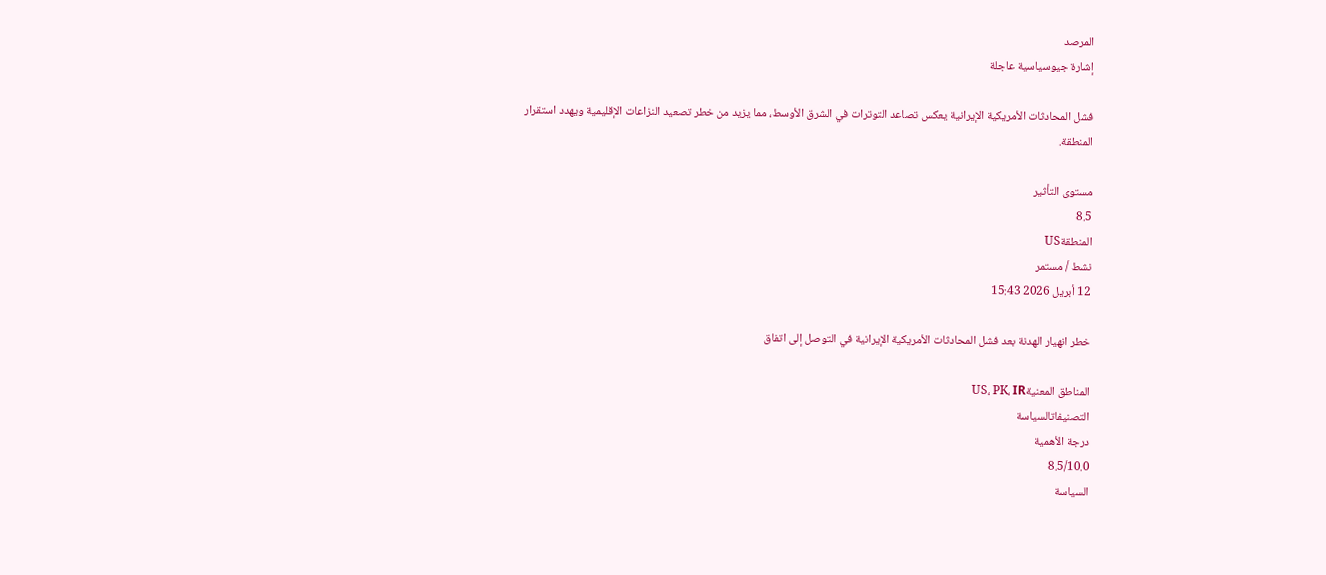المرصد
إشارة جيوسياسية عاجلة

فشل المحادثات الأمريكية الإيرانية يعكس تصاعد التوترات في الشرق الأوسط، مما يزيد من خطر تصعيد النزاعات الإقليمية ويهدد استقرار المنطقة.

مستوى التأثير
8.5
المنطقةUS
نشط / مستمر
12 أبريل 2026 15:43

خطر انهيار الهدنة بعد فشل المحادثات الأمريكية الإيرانية في التوصل إلى اتفاق

المناطق المعنيةUS، PK، IR
التصنيفاتالسياسة
درجة الأهمية
8.5/10.0
السياسة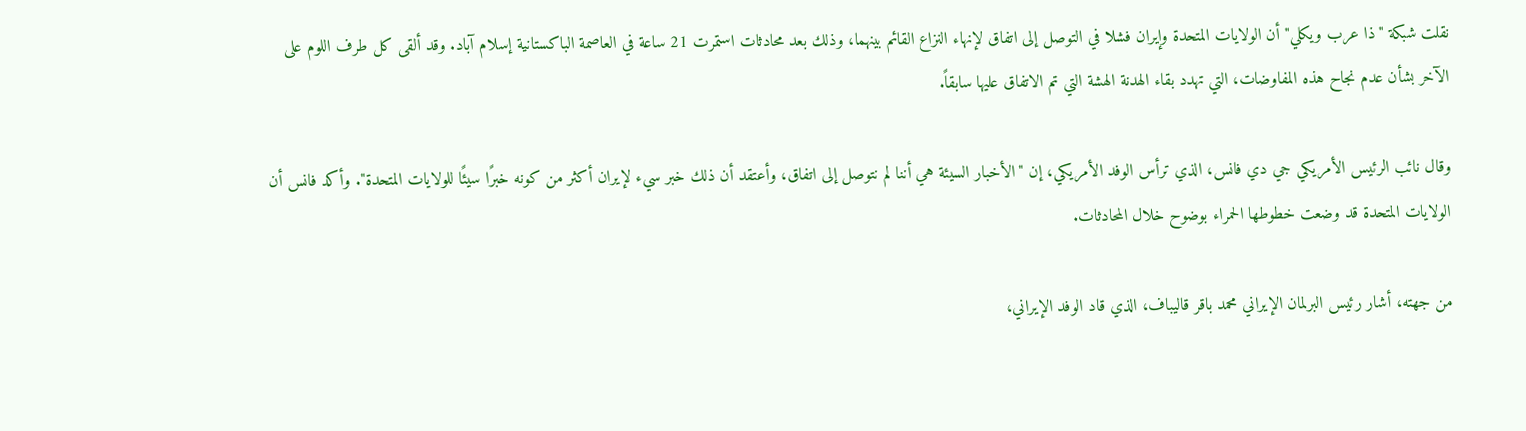نقلت شبكة "ذا عرب ويكلي" أن الولايات المتحدة وإيران فشلا في التوصل إلى اتفاق لإنهاء النزاع القائم بينهما، وذلك بعد محادثات استمرت 21 ساعة في العاصمة الباكستانية إسلام آباد. وقد ألقى كل طرف اللوم على الآخر بشأن عدم نجاح هذه المفاوضات، التي تهدد بقاء الهدنة الهشة التي تم الاتفاق عليها سابقاً.

وقال نائب الرئيس الأمريكي جي دي فانس، الذي ترأس الوفد الأمريكي، إن "الأخبار السيئة هي أننا لم نتوصل إلى اتفاق، وأعتقد أن ذلك خبر سيء لإيران أكثر من كونه خبرًا سيئًا للولايات المتحدة". وأكد فانس أن الولايات المتحدة قد وضعت خطوطها الحمراء بوضوح خلال المحادثات.

من جهته، أشار رئيس البرلمان الإيراني محمد باقر قاليباف، الذي قاد الوفد الإيراني،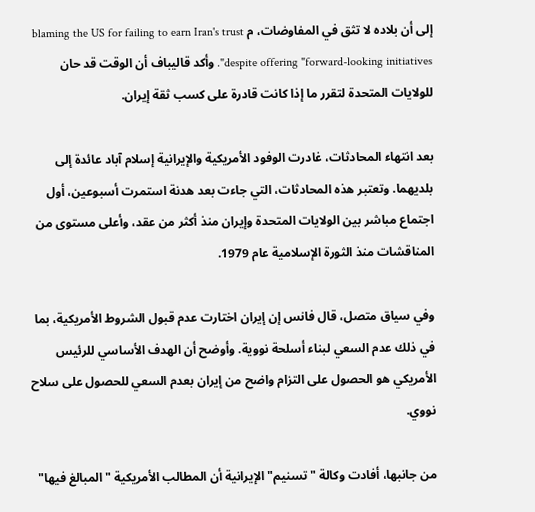إلى أن بلاده لا تثق في المفاوضات، م blaming the US for failing to earn Iran's trust despite offering "forward-looking initiatives". وأكد قاليباف أن الوقت قد حان للولايات المتحدة لتقرر ما إذا كانت قادرة على كسب ثقة إيران.

بعد انتهاء المحادثات، غادرت الوفود الأمريكية والإيرانية إسلام آباد عائدة إلى بلديهما. وتعتبر هذه المحادثات، التي جاءت بعد هدنة استمرت أسبوعين، أول اجتماع مباشر بين الولايات المتحدة وإيران منذ أكثر من عقد، وأعلى مستوى من المناقشات منذ الثورة الإسلامية عام 1979.

وفي سياق متصل، قال فانس إن إيران اختارت عدم قبول الشروط الأمريكية، بما في ذلك عدم السعي لبناء أسلحة نووية. وأوضح أن الهدف الأساسي للرئيس الأمريكي هو الحصول على التزام واضح من إيران بعدم السعي للحصول على سلاح نووي.

من جانبها، أفادت وكالة "تسنيم" الإيرانية أن المطالب الأمريكية "المبالغ فيها"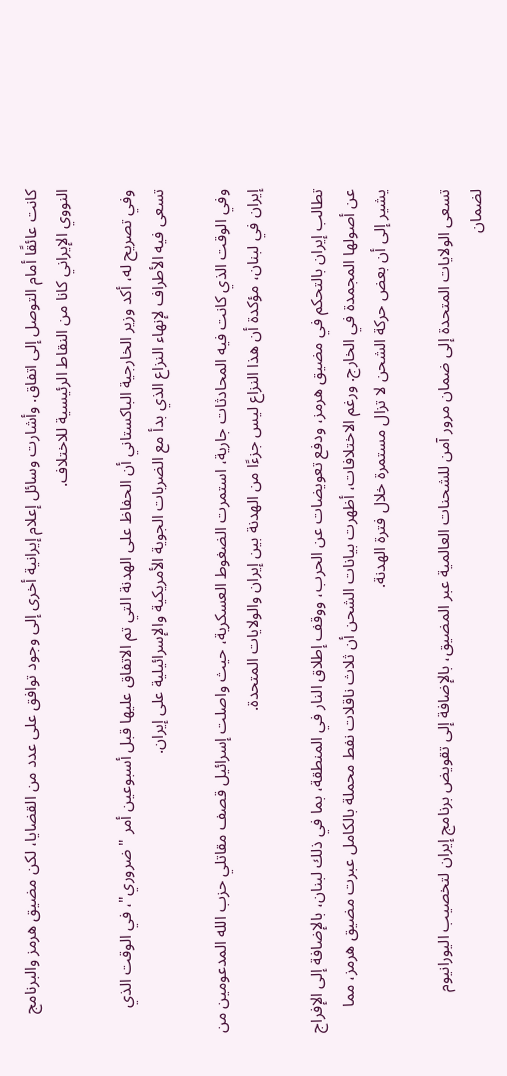كانت عائقًا أمام التوصل إلى اتفاق. وأشارت وسائل إعلام إيرانية أخرى إلى وجود توافق على عدد من القضايا، لكن مضيق هرمز والبرنامج النووي الإيراني كانا من النقاط الرئيسية للاختلاف.

وفي تصريح له، أكد وزير الخارجية الباكستاني أن الحفاظ على الهدنة التي تم الاتفاق عليها قبل أسبوعين أمر "ضروري"، في الوقت الذي تسعى فيه الأطراف لإنهاء النزاع الذي بدأ مع الضربات الجوية الأمريكية والإسرائيلية على إيران.

وفي الوقت الذي كانت فيه المحادثات جارية، استمرت الضغوط العسكرية، حيث واصلت إسرائيل قصف مقاتلي حزب الله المدعومين من إيران في لبنان، مؤكدة أن هذا النزاع ليس جزءًا من الهدنة بين إيران والولايات المتحدة.

تطالب إيران بالتحكم في مضيق هرمز، ودفع تعويضات عن الحرب، ووقف إطلاق النار في المنطقة، بما في ذلك لبنان، بالإضافة إلى الإفراج عن أصولها المجمدة في الخارج. ورغم الاختلافات، أظهرت بيانات الشحن أن ثلاث ناقلات نفط محملة بالكامل عبرت مضيق هرمز، مما يشير إلى أن بعض حركة الشحن لا تزال مستمرة خلال فترة الهدنة.

تسعى الولايات المتحدة إلى ضمان مرور آمن للشحنات العالمية عبر المضيق، بالإضافة إلى تقويض برنامج إيران لتخصيب اليورانيوم لضمان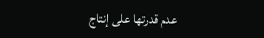عدم قدرتها على إنتاج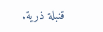قنبلة ذرية.